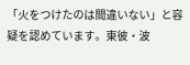「火をつけたのは間違いない」と容疑を認めています。東彼・波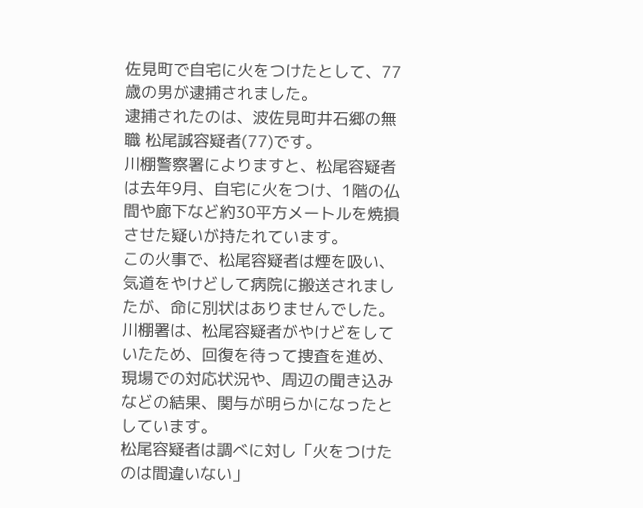佐見町で自宅に火をつけたとして、77歳の男が逮捕されました。
逮捕されたのは、波佐見町井石郷の無職 松尾誠容疑者(77)です。
川棚警察署によりますと、松尾容疑者は去年9月、自宅に火をつけ、1階の仏間や廊下など約30平方メートルを焼損させた疑いが持たれています。
この火事で、松尾容疑者は煙を吸い、気道をやけどして病院に搬送されましたが、命に別状はありませんでした。
川棚署は、松尾容疑者がやけどをしていたため、回復を待って捜査を進め、現場での対応状況や、周辺の聞き込みなどの結果、関与が明らかになったとしています。
松尾容疑者は調べに対し「火をつけたのは間違いない」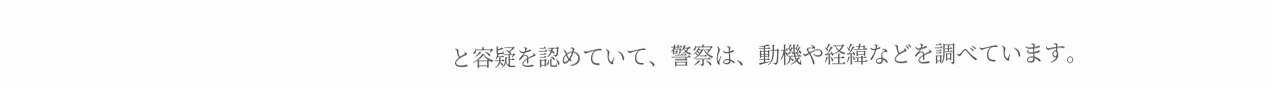と容疑を認めていて、警察は、動機や経緯などを調べています。